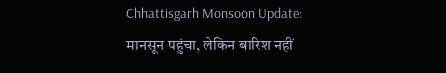Chhattisgarh Monsoon Update: मानसून पहुंचा, लेकिन बारिश नहीं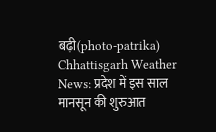बढ़ी(photo-patrika)
Chhattisgarh Weather News: प्रदेश में इस साल मानसून की शुरुआत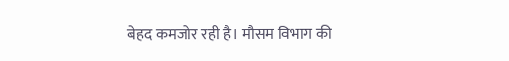बेहद कमजोर रही है। मौसम विभाग की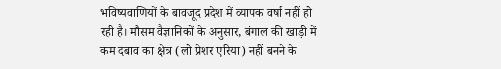भविष्यवाणियों के बावजूद प्रदेश में व्यापक वर्षा नहीं हो रही है। मौसम वैज्ञानिकों के अनुसार, बंगाल की खाड़ी में कम दबाव का क्षेत्र (लो प्रेशर एरिया) नहीं बनने के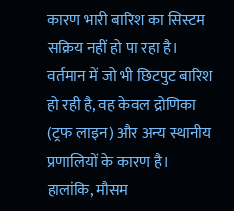कारण भारी बारिश का सिस्टम सक्रिय नहीं हो पा रहा है। वर्तमान में जो भी छिटपुट बारिश हो रही है, वह केवल द्रोणिका (ट्रफ लाइन) और अन्य स्थानीय प्रणालियों के कारण है। हालांकि, मौसम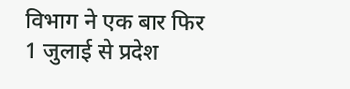विभाग ने एक बार फिर 1 जुलाई से प्रदेश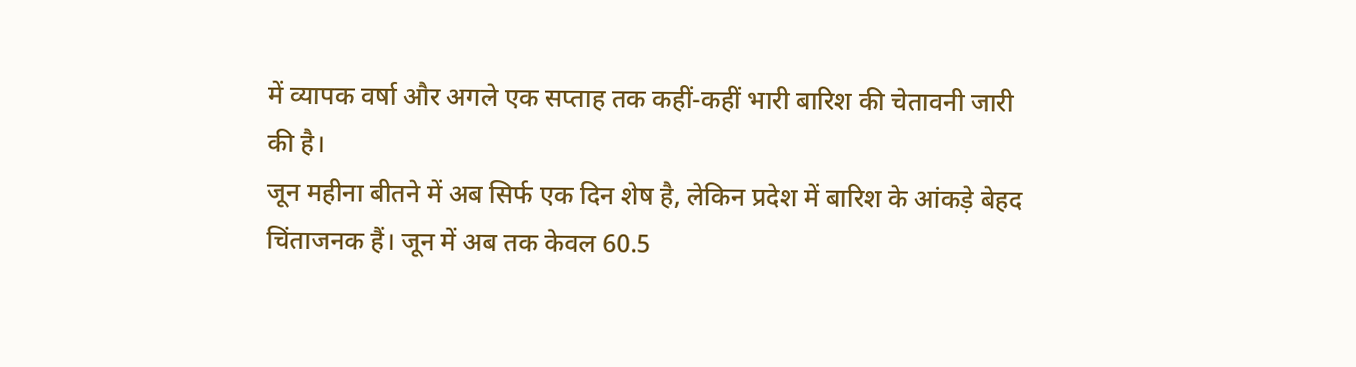में व्यापक वर्षा और अगले एक सप्ताह तक कहीं-कहीं भारी बारिश की चेतावनी जारी की है।
जून महीना बीतने में अब सिर्फ एक दिन शेष है, लेकिन प्रदेश में बारिश के आंकड़े बेहद चिंताजनक हैं। जून में अब तक केवल 60.5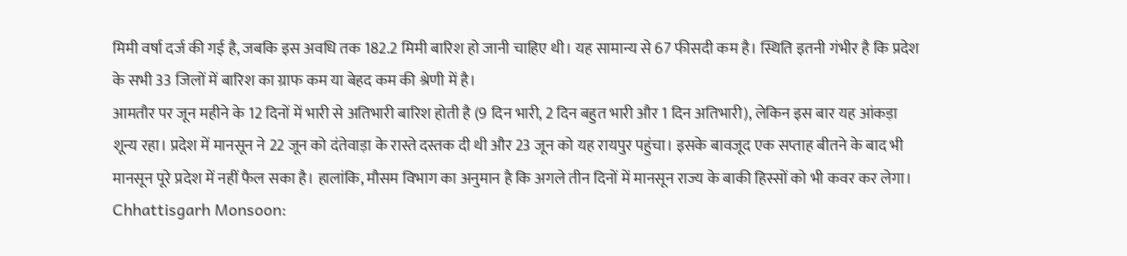मिमी वर्षा दर्ज की गई है, जबकि इस अवधि तक 182.2 मिमी बारिश हो जानी चाहिए थी। यह सामान्य से 67 फीसदी कम है। स्थिति इतनी गंभीर है कि प्रदेश के सभी 33 जिलों में बारिश का ग्राफ कम या बेहद कम की श्रेणी में है।
आमतौर पर जून महीने के 12 दिनों में भारी से अतिभारी बारिश होती है (9 दिन भारी, 2 दिन बहुत भारी और 1 दिन अतिभारी), लेकिन इस बार यह आंकड़ा शून्य रहा। प्रदेश में मानसून ने 22 जून को दंतेवाड़ा के रास्ते दस्तक दी थी और 23 जून को यह रायपुर पहुंचा। इसके बावजूद एक सप्ताह बीतने के बाद भी मानसून पूरे प्रदेश में नहीं फैल सका है। हालांकि, मौसम विभाग का अनुमान है कि अगले तीन दिनों में मानसून राज्य के बाकी हिस्सों को भी कवर कर लेगा।
Chhattisgarh Monsoon: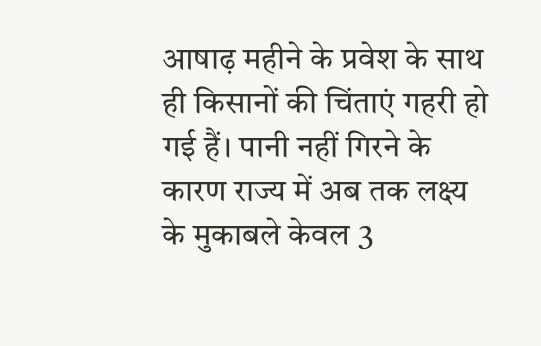आषाढ़ महीने के प्रवेश के साथ ही किसानों की चिंताएं गहरी हो गई हैं। पानी नहीं गिरने के कारण राज्य में अब तक लक्ष्य के मुकाबले केवल 3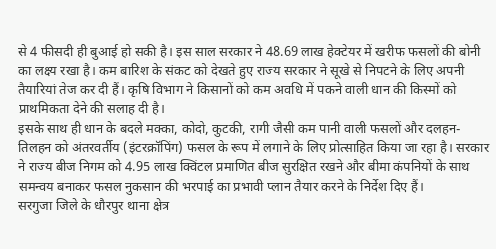से 4 फीसदी ही बुआई हो सकी है। इस साल सरकार ने 48.69 लाख हेक्टेयर में खरीफ फसलों की बोनी का लक्ष्य रखा है। कम बारिश के संकट को देखते हुए राज्य सरकार ने सूखे से निपटने के लिए अपनी तैयारियां तेज कर दी हैं। कृषि विभाग ने किसानों को कम अवधि में पकने वाली धान की किस्मों को प्राथमिकता देने की सलाह दी है।
इसके साथ ही धान के बदले मक्का, कोदो, कुटकी, रागी जैसी कम पानी वाली फसलों और दलहन-तिलहन को अंतरवर्तीय (इंटरक्रॉपिंग) फसल के रूप में लगाने के लिए प्रोत्साहित किया जा रहा है। सरकार ने राज्य बीज निगम को 4.95 लाख क्विंटल प्रमाणित बीज सुरक्षित रखने और बीमा कंपनियों के साथ समन्वय बनाकर फसल नुकसान की भरपाई का प्रभावी प्लान तैयार करने के निर्देश दिए हैं।
सरगुजा जिले के धौरपुर थाना क्षेत्र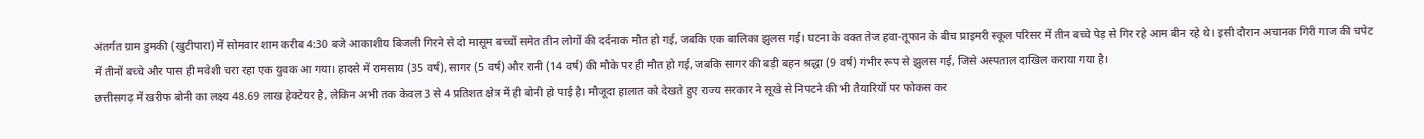अंतर्गत ग्राम डुमकी (खुटीपारा) में सोमवार शाम करीब 4:30 बजे आकाशीय बिजली गिरने से दो मासूम बच्चों समेत तीन लोगों की दर्दनाक मौत हो गई, जबकि एक बालिका झुलस गई। घटना के वक्त तेज हवा-तूफान के बीच प्राइमरी स्कूल परिसर में तीन बच्चे पेड़ से गिर रहे आम बीन रहे थे। इसी दौरान अचानक गिरी गाज की चपेट में तीनों बच्चे और पास ही मवेशी चरा रहा एक युवक आ गया। हादसे में रामसाय (35 वर्ष), सागर (5 वर्ष) और रानी (14 वर्ष) की मौके पर ही मौत हो गई, जबकि सागर की बड़ी बहन श्रद्धा (9 वर्ष) गंभीर रूप से झुलस गई, जिसे अस्पताल दाखिल कराया गया है।
छत्तीसगढ़ में खरीफ बोनी का लक्ष्य 48.69 लाख हेक्टेयर है, लेकिन अभी तक केवल 3 से 4 प्रतिशत क्षेत्र में ही बोनी हो पाई है। मौजूदा हालात को देखते हुए राज्य सरकार ने सूखे से निपटने की भी तैयारियों पर फोकस कर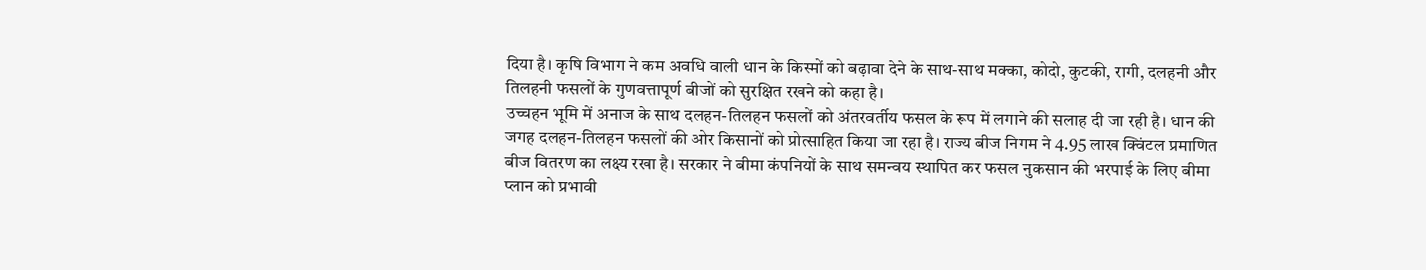दिया है। कृषि विभाग ने कम अवधि वाली धान के किस्मों को बढ़ावा देने के साथ-साथ मक्का, कोदो, कुटकी, रागी, दलहनी और तिलहनी फसलों के गुणवत्तापूर्ण बीजों को सुरक्षित रखने को कहा है।
उच्चहन भूमि में अनाज के साथ दलहन-तिलहन फसलों को अंतरवर्तीय फसल के रूप में लगाने की सलाह दी जा रही है। धान की जगह दलहन-तिलहन फसलों की ओर किसानों को प्रोत्साहित किया जा रहा है। राज्य बीज निगम ने 4.95 लाख क्विंटल प्रमाणित बीज वितरण का लक्ष्य रखा है। सरकार ने बीमा कंपनियों के साथ समन्वय स्थापित कर फसल नुकसान की भरपाई के लिए बीमा प्लान को प्रभावी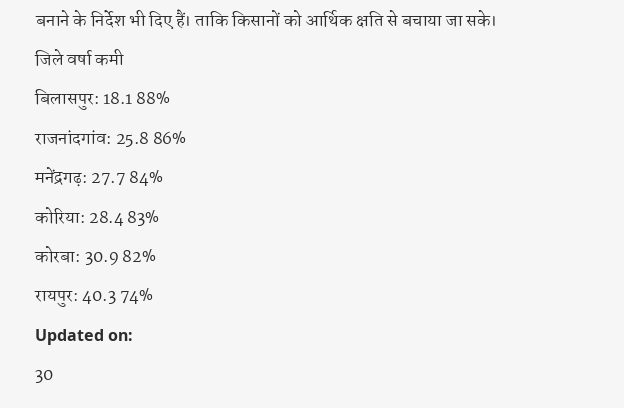बनाने के निर्देश भी दिए हैं। ताकि किसानों को आर्थिक क्षति से बचाया जा सके।
जिले वर्षा कमी
बिलासपुर: 18.1 88%
राजनांदगांव: 25.8 86%
मनेंद्रगढ़: 27.7 84%
कोरिया: 28.4 83%
कोरबा: 30.9 82%
रायपुर: 40.3 74%
Updated on:
30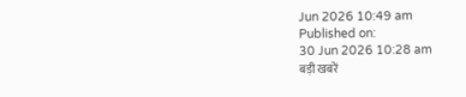Jun 2026 10:49 am
Published on:
30 Jun 2026 10:28 am
बड़ी खबरें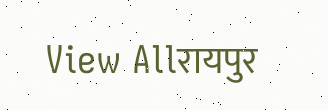View Allरायपुर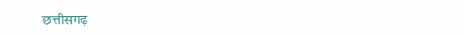छत्तीसगढ़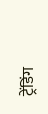ट्रेंडिंग